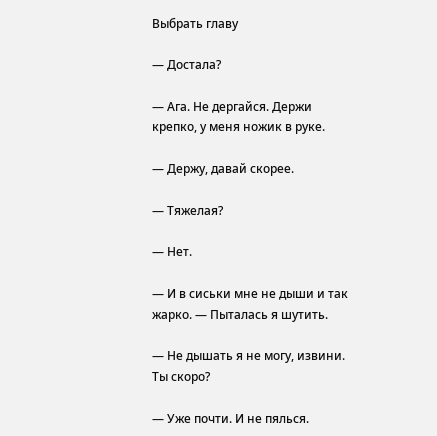Выбрать главу

— Достала?

— Ага. Не дергайся. Держи крепко, у меня ножик в руке.

— Держу, давай скорее.

— Тяжелая?

— Нет.

— И в сиськи мне не дыши и так жарко. — Пыталась я шутить.

— Не дышать я не могу, извини. Ты скоро?

— Уже почти. И не пялься.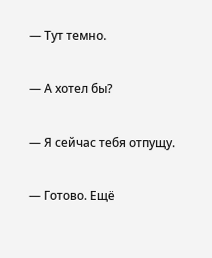— Тут темно.

— А хотел бы?

— Я сейчас тебя отпущу.

— Готово. Ещё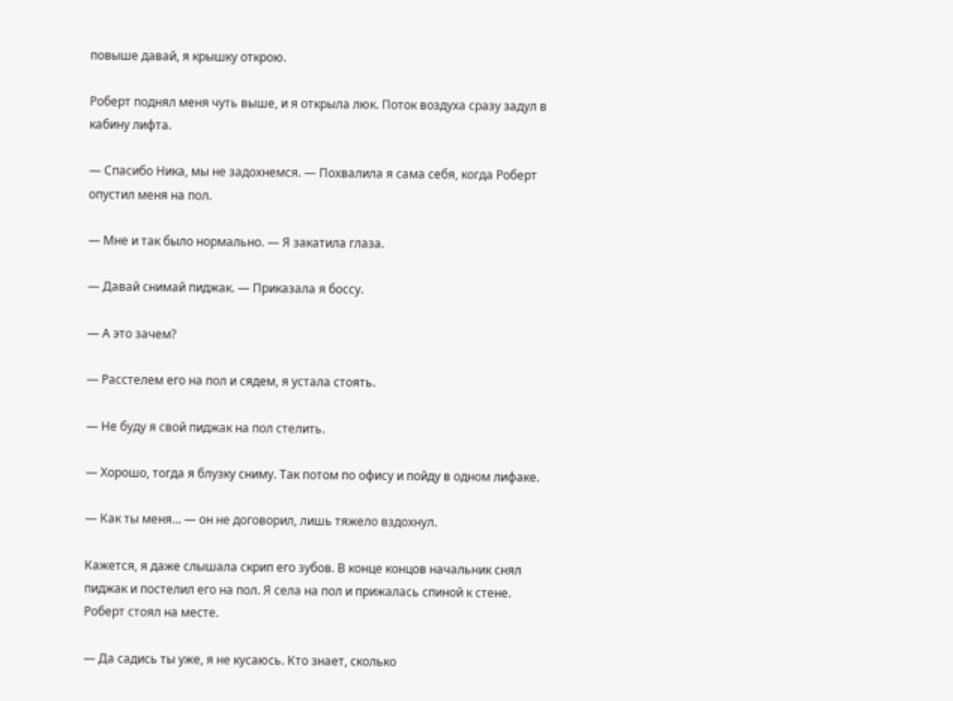повыше давай, я крышку открою.

Роберт поднял меня чуть выше, и я открыла люк. Поток воздуха сразу задул в кабину лифта.

— Спасибо Ника, мы не задохнемся. — Похвалила я сама себя, когда Роберт опустил меня на пол.

— Мне и так было нормально. — Я закатила глаза.

— Давай снимай пиджак. — Приказала я боссу.

— А это зачем?

— Расстелем его на пол и сядем, я устала стоять.

— Не буду я свой пиджак на пол стелить.

— Хорошо, тогда я блузку сниму. Так потом по офису и пойду в одном лифаке.

— Как ты меня… — он не договорил, лишь тяжело вздохнул.

Кажется, я даже слышала скрип его зубов. В конце концов начальник снял пиджак и постелил его на пол. Я села на пол и прижалась спиной к стене. Роберт стоял на месте.

— Да садись ты уже, я не кусаюсь. Кто знает, сколько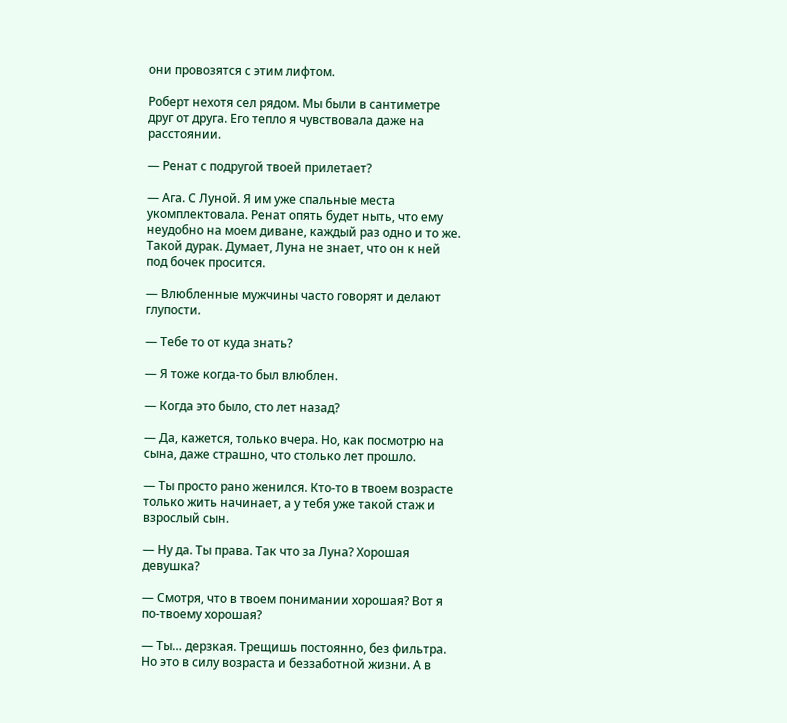они провозятся с этим лифтом.

Роберт нехотя сел рядом. Мы были в сантиметре друг от друга. Его тепло я чувствовала даже на расстоянии.

— Ренат с подругой твоей прилетает?

— Ага. С Луной. Я им уже спальные места укомплектовала. Ренат опять будет ныть, что ему неудобно на моем диване, каждый раз одно и то же. Такой дурак. Думает, Луна не знает, что он к ней под бочек просится.

— Влюбленные мужчины часто говорят и делают глупости.

— Тебе то от куда знать?

— Я тоже когда-то был влюблен.

— Когда это было, сто лет назад?

— Да, кажется, только вчера. Но, как посмотрю на сына, даже страшно, что столько лет прошло.

— Ты просто рано женился. Кто-то в твоем возрасте только жить начинает, а у тебя уже такой стаж и взрослый сын.

— Ну да. Ты права. Так что за Луна? Хорошая девушка?

— Смотря, что в твоем понимании хорошая? Вот я по-твоему хорошая?

— Ты… дерзкая. Трещишь постоянно, без фильтра. Но это в силу возраста и беззаботной жизни. А в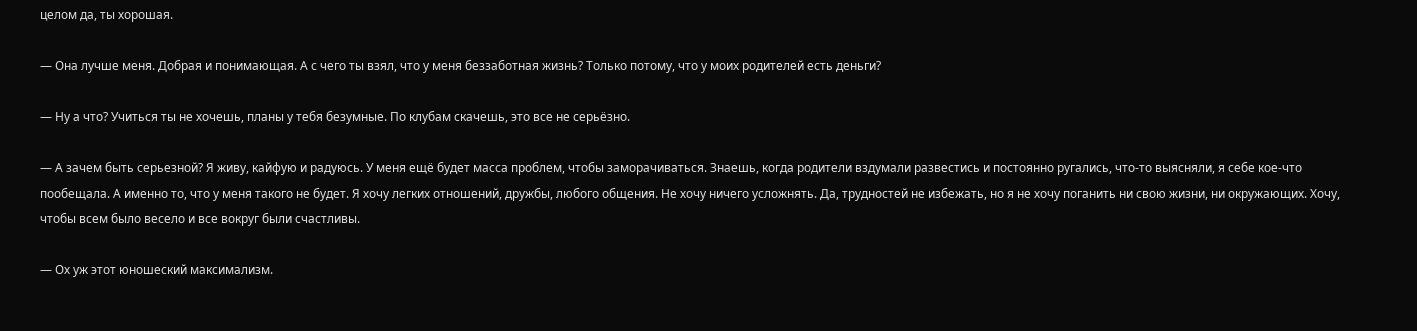целом да, ты хорошая.

— Она лучше меня. Добрая и понимающая. А с чего ты взял, что у меня беззаботная жизнь? Только потому, что у моих родителей есть деньги?

— Ну а что? Учиться ты не хочешь, планы у тебя безумные. По клубам скачешь, это все не серьёзно.

— А зачем быть серьезной? Я живу, кайфую и радуюсь. У меня ещё будет масса проблем, чтобы заморачиваться. Знаешь, когда родители вздумали развестись и постоянно ругались, что-то выясняли, я себе кое-что пообещала. А именно то, что у меня такого не будет. Я хочу легких отношений, дружбы, любого общения. Не хочу ничего усложнять. Да, трудностей не избежать, но я не хочу поганить ни свою жизни, ни окружающих. Хочу, чтобы всем было весело и все вокруг были счастливы.

— Ох уж этот юношеский максимализм.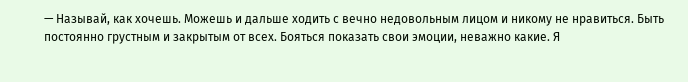— Называй, как хочешь. Можешь и дальше ходить с вечно недовольным лицом и никому не нравиться. Быть постоянно грустным и закрытым от всех. Бояться показать свои эмоции, неважно какие. Я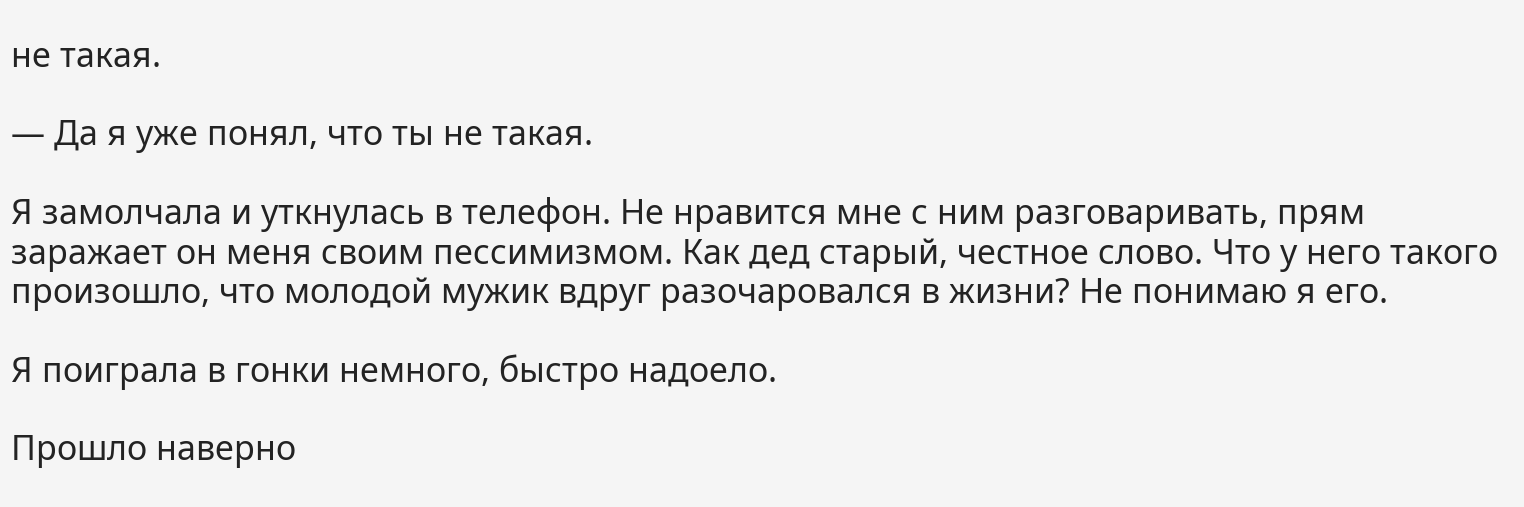не такая.

— Да я уже понял, что ты не такая.

Я замолчала и уткнулась в телефон. Не нравится мне с ним разговаривать, прям заражает он меня своим пессимизмом. Как дед старый, честное слово. Что у него такого произошло, что молодой мужик вдруг разочаровался в жизни? Не понимаю я его.

Я поиграла в гонки немного, быстро надоело.

Прошло наверно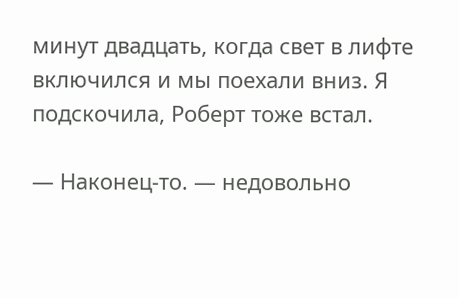минут двадцать, когда свет в лифте включился и мы поехали вниз. Я подскочила, Роберт тоже встал.

— Наконец-то. — недовольно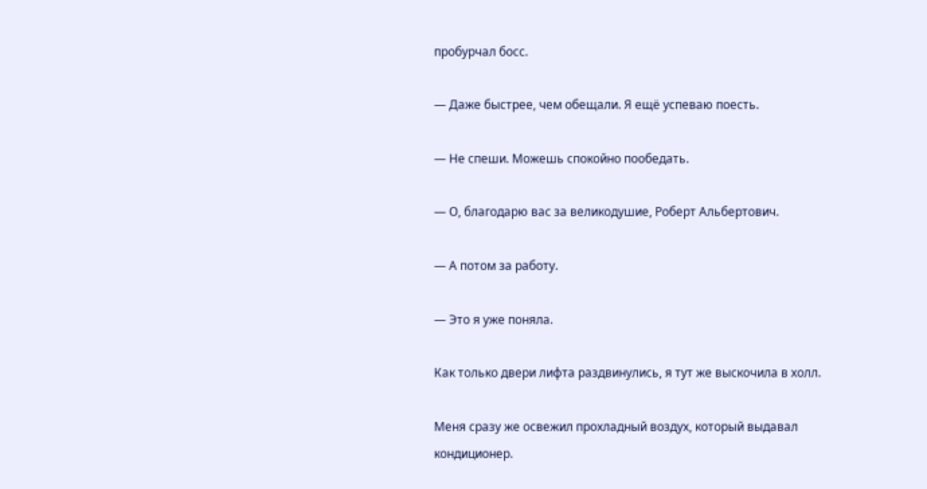пробурчал босс.

— Даже быстрее, чем обещали. Я ещё успеваю поесть.

— Не спеши. Можешь спокойно пообедать.

— О, благодарю вас за великодушие, Роберт Альбертович.

— А потом за работу.

— Это я уже поняла.

Как только двери лифта раздвинулись, я тут же выскочила в холл.

Меня сразу же освежил прохладный воздух, который выдавал кондиционер.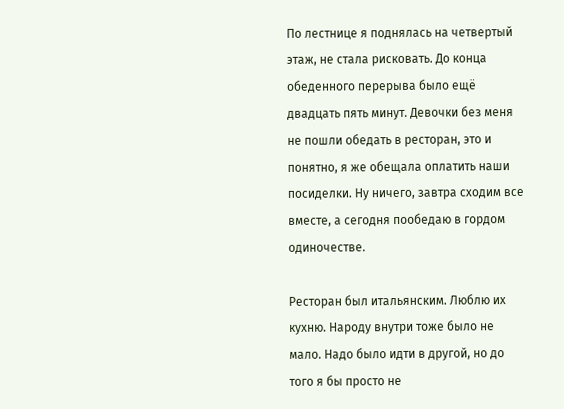По лестнице я поднялась на четвертый этаж, не стала рисковать. До конца обеденного перерыва было ещё двадцать пять минут. Девочки без меня не пошли обедать в ресторан, это и понятно, я же обещала оплатить наши посиделки. Ну ничего, завтра сходим все вместе, а сегодня пообедаю в гордом одиночестве.

Ресторан был итальянским. Люблю их кухню. Народу внутри тоже было не мало. Надо было идти в другой, но до того я бы просто не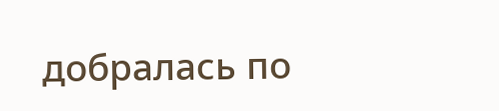добралась по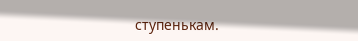ступенькам.